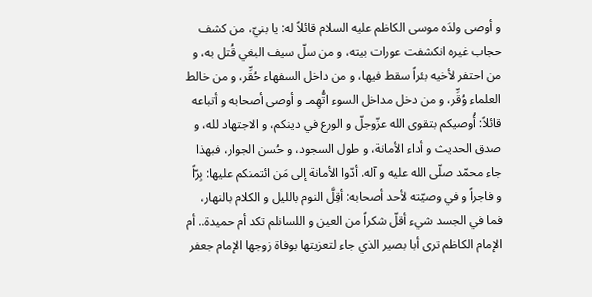و أوصى ولدَه موسى الكاظم عليه السلام قائلاً له: يا بنيّ، من كشف حجاب غيره انكشفت عورات بيته، و من سلّ سيف البغي قُتل به، و من احتفر لأخيه بئراً سقط فيها، و من داخل السفهاء حُقِّر، و من خالط العلماء وُقِّر، و من دخل مداخل السوء اتُّهِمـ و أوصى أصحابه و أتباعه قائلاً: أُوصيكم بتقوى الله عزّوجلّ و الورع في دينكم، و الاجتهاد لله، و صدق الحديث و أداء الأمانة، و طول السجود، و حُسن الجوار، فبهذا جاء محمّد صلّى الله عليه و آله. أدّوا الأمانة إلى مَن ائتمنكم عليها: بِرّاً و فاجراً و في وصيّته لأحد أصحابه: أقِلَّ النوم بالليل و الكلام بالنهار، فما في الجسد شيء أقلّ شكراً من العين و اللسانلم تكد أم حميدة.. أم الإمام الكاظم ترى أبا بصير الذي جاء لتعزيتها بوفاة زوجها الإمام جعفر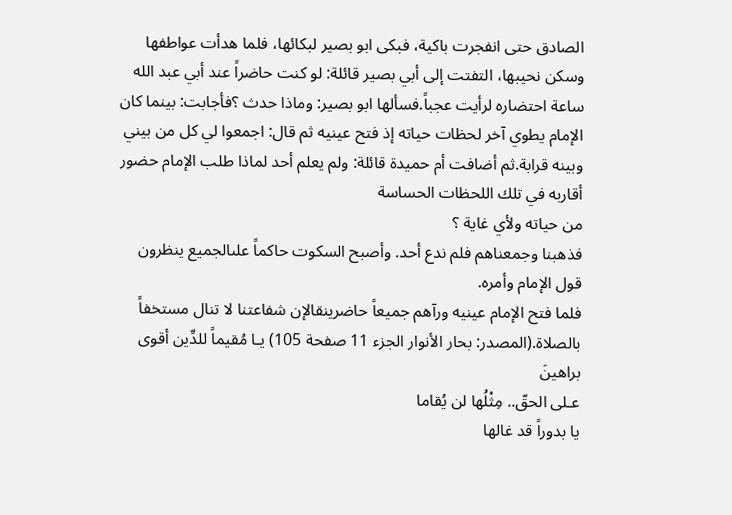الصادق حتى انفجرت باكية، فبكى ابو بصير لبكائها، فلما هدأت عواطفها وسكن نحيبها، التفتت إلى أبي بصير قائلة: لو كنت حاضراً عند أبي عبد الله ساعة احتضاره لرأيت عجباً.فسألها ابو بصير: وماذا حدث ؟فأجابت: بينما كان الإمام يطوي آخر لحظات حياته إذ فتح عينيه ثم قال: اجمعوا لي كل من بيني وبينه قرابة.ثم أضافت أم حميدة قائلة: ولم يعلم أحد لماذا طلب الإمام حضور
أقاربه في تلك اللحظات الحساسة
من حياته ولأي غاية ؟
فذهبنا وجمعناهم فلم ندع أحد. وأصبح السكوت حاكماً علىالجميع ينظرون قول الإمام وأمره.
فلما فتح الإمام عينيه ورآهم جميعاً حاضرينقالإن شفاعتنا لا تنال مستخفاً بالصلاة.(المصدر: بحار الأنوار الجزء 11 صفحة 105) يـا مُقيماً للدِّين أقوى براهينَ
عـلى الحقّ.. مِثْلُها لن يُقاما
يا بدوراً قد غالها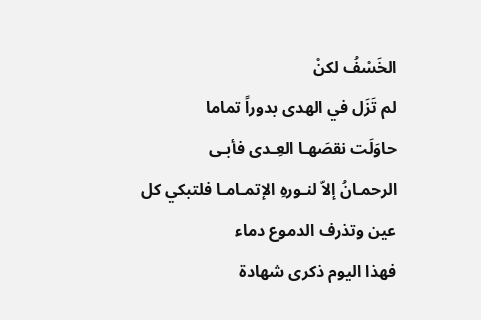الخَسْفُ لكنْ
لم تَزَل في الهدى بدوراً تماما
حاوَلَت نقصَهـا العِـدى فأبـى
الرحمـانُ إلاّ لنـورهِ الإتمـامـا فلتبكي كل عين وتذرف الدموع دماء
فهذا اليوم ذكرى شهادة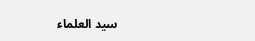سيد العلماء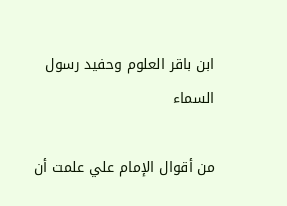ابن باقر العلوم وحفيد رسول السماء

من أقوال الإمام علي علمت أن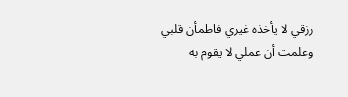رزقي لا يأخذه غيري فاطمأن قلبي وعلمت أن عملي لا يقوم به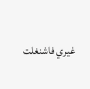غيري فاشنغلت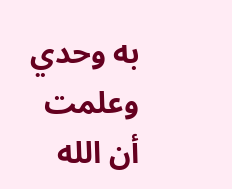به وحدي وعلمت أن الله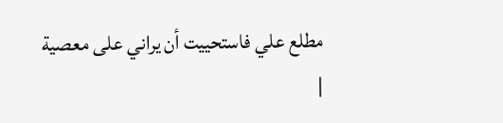مطلع علي فاستحييت أن يراني على معصية
|